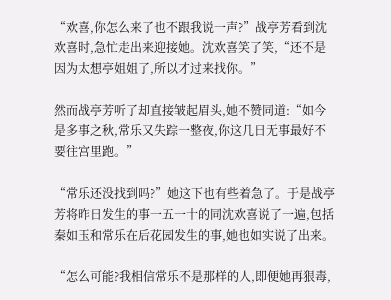“欢喜,你怎么来了也不跟我说一声?”战亭芳看到沈欢喜时,急忙走出来迎接她。沈欢喜笑了笑,“还不是因为太想亭姐姐了,所以才过来找你。”

然而战亭芳听了却直接皱起眉头,她不赞同道:“如今是多事之秋,常乐又失踪一整夜,你这几日无事最好不要往宫里跑。”

“常乐还没找到吗?”她这下也有些着急了。于是战亭芳将昨日发生的事一五一十的同沈欢喜说了一遍,包括秦如玉和常乐在后花园发生的事,她也如实说了出来。

“怎么可能?我相信常乐不是那样的人,即便她再狠毒,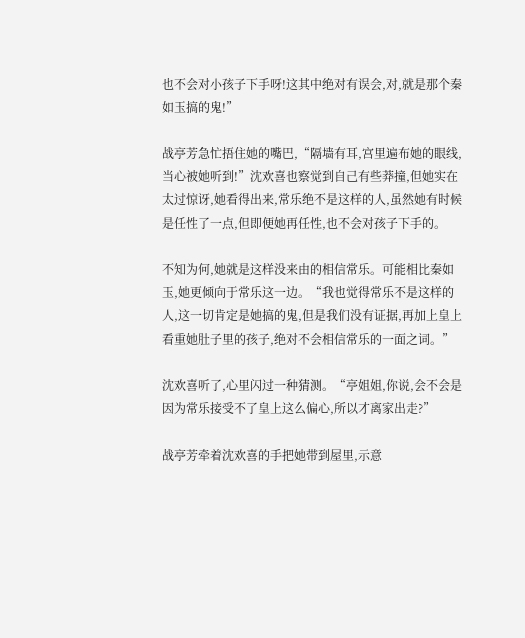也不会对小孩子下手呀!这其中绝对有误会,对,就是那个秦如玉搞的鬼!”

战亭芳急忙捂住她的嘴巴,“隔墙有耳,宫里遍布她的眼线,当心被她听到!”沈欢喜也察觉到自己有些莽撞,但她实在太过惊讶,她看得出来,常乐绝不是这样的人,虽然她有时候是任性了一点,但即便她再任性,也不会对孩子下手的。

不知为何,她就是这样没来由的相信常乐。可能相比秦如玉,她更倾向于常乐这一边。“我也觉得常乐不是这样的人,这一切肯定是她搞的鬼,但是我们没有证据,再加上皇上看重她肚子里的孩子,绝对不会相信常乐的一面之词。”

沈欢喜听了,心里闪过一种猜测。“亭姐姐,你说,会不会是因为常乐接受不了皇上这么偏心,所以才离家出走?”

战亭芳牵着沈欢喜的手把她带到屋里,示意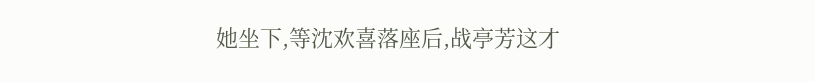她坐下,等沈欢喜落座后,战亭芳这才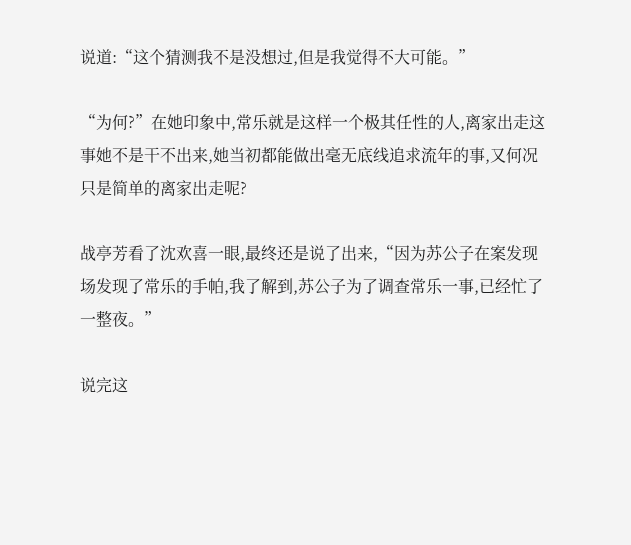说道:“这个猜测我不是没想过,但是我觉得不大可能。”

“为何?”在她印象中,常乐就是这样一个极其任性的人,离家出走这事她不是干不出来,她当初都能做出毫无底线追求流年的事,又何况只是简单的离家出走呢?

战亭芳看了沈欢喜一眼,最终还是说了出来,“因为苏公子在案发现场发现了常乐的手帕,我了解到,苏公子为了调查常乐一事,已经忙了一整夜。”

说完这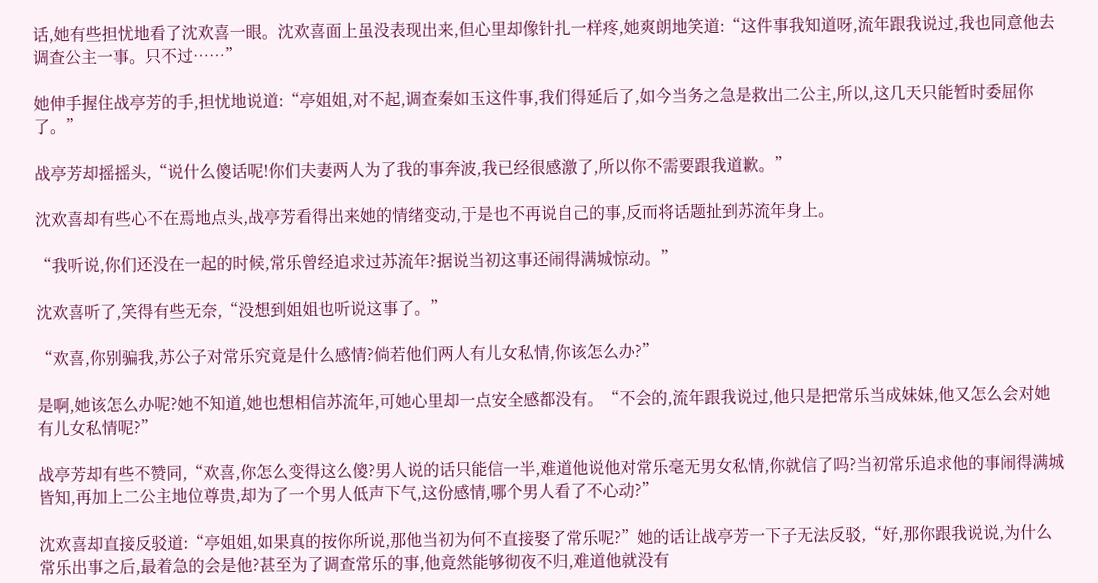话,她有些担忧地看了沈欢喜一眼。沈欢喜面上虽没表现出来,但心里却像针扎一样疼,她爽朗地笑道:“这件事我知道呀,流年跟我说过,我也同意他去调查公主一事。只不过……”

她伸手握住战亭芳的手,担忧地说道:“亭姐姐,对不起,调查秦如玉这件事,我们得延后了,如今当务之急是救出二公主,所以,这几天只能暂时委屈你了。”

战亭芳却摇摇头,“说什么傻话呢!你们夫妻两人为了我的事奔波,我已经很感激了,所以你不需要跟我道歉。”

沈欢喜却有些心不在焉地点头,战亭芳看得出来她的情绪变动,于是也不再说自己的事,反而将话题扯到苏流年身上。

“我听说,你们还没在一起的时候,常乐曾经追求过苏流年?据说当初这事还闹得满城惊动。”

沈欢喜听了,笑得有些无奈,“没想到姐姐也听说这事了。”

“欢喜,你别骗我,苏公子对常乐究竟是什么感情?倘若他们两人有儿女私情,你该怎么办?”

是啊,她该怎么办呢?她不知道,她也想相信苏流年,可她心里却一点安全感都没有。“不会的,流年跟我说过,他只是把常乐当成妹妹,他又怎么会对她有儿女私情呢?”

战亭芳却有些不赞同,“欢喜,你怎么变得这么傻?男人说的话只能信一半,难道他说他对常乐毫无男女私情,你就信了吗?当初常乐追求他的事闹得满城皆知,再加上二公主地位尊贵,却为了一个男人低声下气,这份感情,哪个男人看了不心动?”

沈欢喜却直接反驳道:“亭姐姐,如果真的按你所说,那他当初为何不直接娶了常乐呢?”她的话让战亭芳一下子无法反驳,“好,那你跟我说说,为什么常乐出事之后,最着急的会是他?甚至为了调查常乐的事,他竟然能够彻夜不归,难道他就没有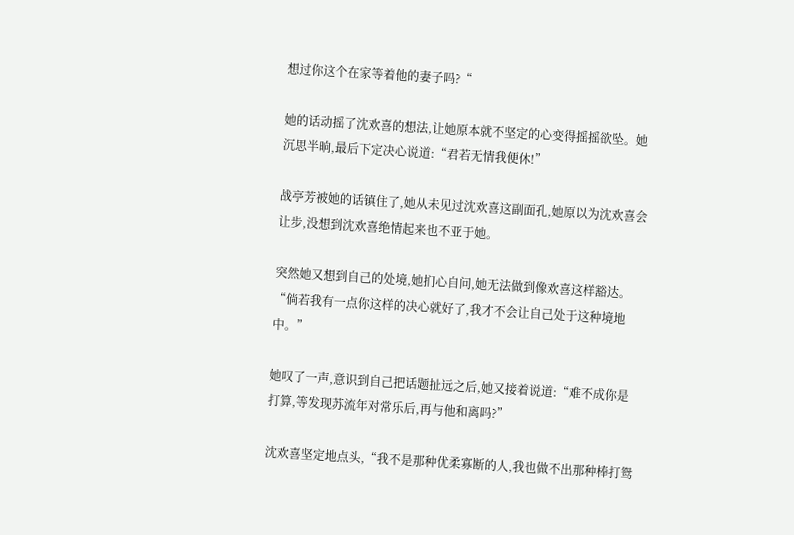想过你这个在家等着他的妻子吗?“

她的话动摇了沈欢喜的想法,让她原本就不坚定的心变得摇摇欲坠。她沉思半晌,最后下定决心说道:“君若无情我便休!”

战亭芳被她的话镇住了,她从未见过沈欢喜这副面孔,她原以为沈欢喜会让步,没想到沈欢喜绝情起来也不亚于她。

突然她又想到自己的处境,她扪心自问,她无法做到像欢喜这样豁达。“倘若我有一点你这样的决心就好了,我才不会让自己处于这种境地中。”

她叹了一声,意识到自己把话题扯远之后,她又接着说道:“难不成你是打算,等发现苏流年对常乐后,再与他和离吗?”

沈欢喜坚定地点头,“我不是那种优柔寡断的人,我也做不出那种棒打鸳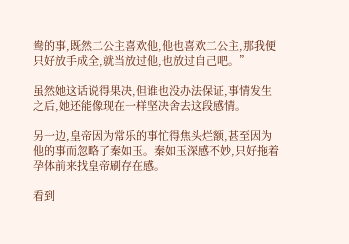鸯的事,既然二公主喜欢他,他也喜欢二公主,那我便只好放手成全,就当放过他,也放过自己吧。”

虽然她这话说得果决,但谁也没办法保证,事情发生之后,她还能像现在一样坚决舍去这段感情。

另一边,皇帝因为常乐的事忙得焦头烂额,甚至因为他的事而忽略了秦如玉。秦如玉深感不妙,只好拖着孕体前来找皇帝刷存在感。

看到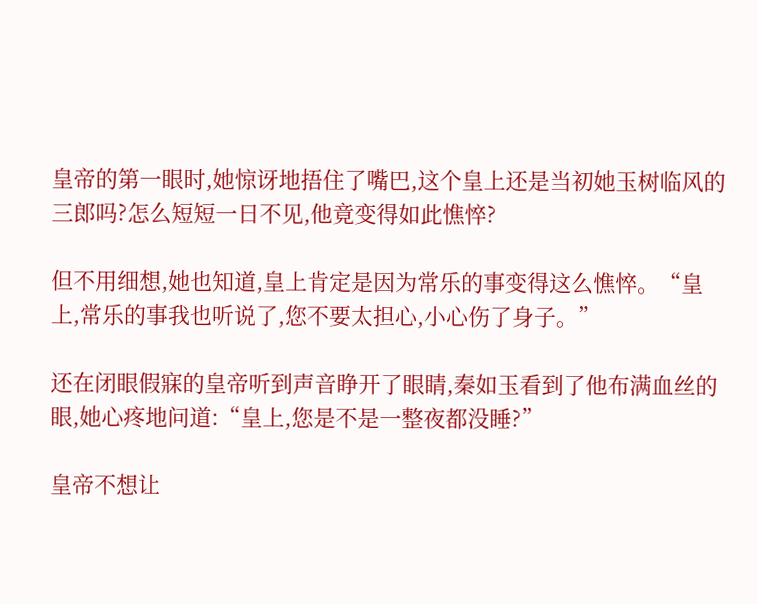皇帝的第一眼时,她惊讶地捂住了嘴巴,这个皇上还是当初她玉树临风的三郎吗?怎么短短一日不见,他竟变得如此憔悴?

但不用细想,她也知道,皇上肯定是因为常乐的事变得这么憔悴。“皇上,常乐的事我也听说了,您不要太担心,小心伤了身子。”

还在闭眼假寐的皇帝听到声音睁开了眼睛,秦如玉看到了他布满血丝的眼,她心疼地问道:“皇上,您是不是一整夜都没睡?”

皇帝不想让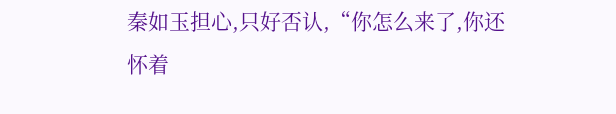秦如玉担心,只好否认,“你怎么来了,你还怀着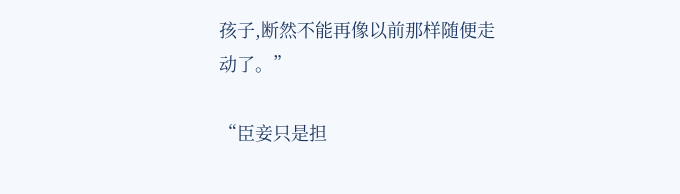孩子,断然不能再像以前那样随便走动了。”

“臣妾只是担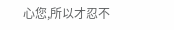心您,所以才忍不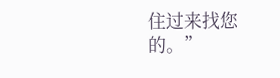住过来找您的。”